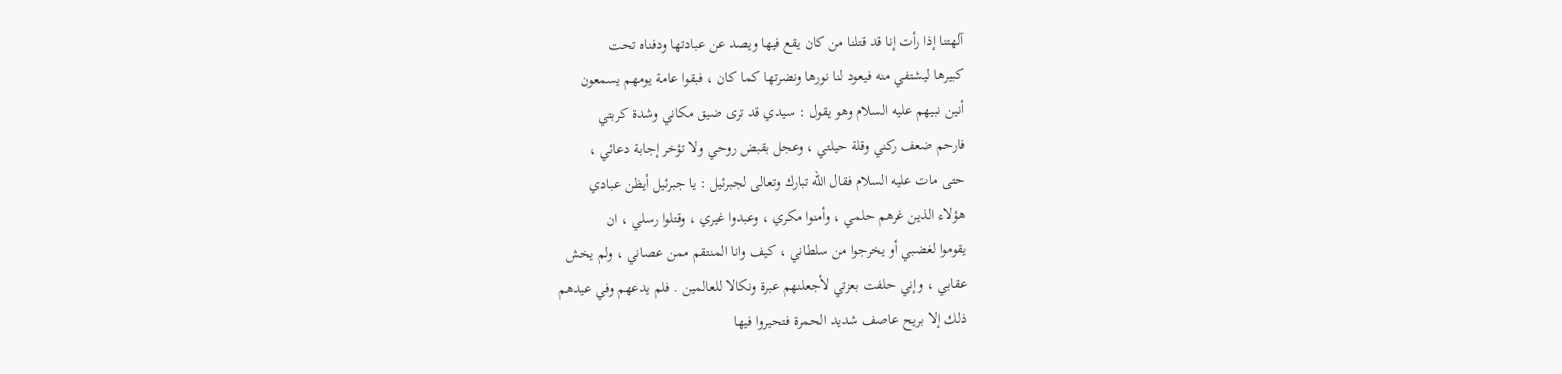آلهتنا إذا رأت إنا قد قتلنا من كان يقع فيها ويصد عن عبادتها ودفناه تحت
كبيرها ليشتفي منه فيعود لنا نورها ونضرتها كما كان ، فبقوا عامة يومهم يسمعون
أنين نبيهم عليه السلام وهو يقول : سيدي قد ترى ضيق مكاني وشدة كربتي
فارحم ضعف ركني وقلة حيلتي ، وعجل بقبض روحي ولا تؤخر إجابة دعائي ،
حتى مات عليه السلام فقال الله تبارك وتعالى لجبرئيل : يا جبرئيل أيظن عبادي
هؤلاء الذين غرهم حلمي ، وأمنوا مكري ، وعبدوا غيري ، وقتلوا رسلي ، ان
يقوموا لغضبي أو يخرجوا من سلطاني ، كيف وانا المنتقم ممن عصاني ، ولم يخش
عقابي ، وإني حلفت بعزتي لأجعلنهم عبرة ونكالا للعالمين . فلم يدعهم وفي عيدهم
ذلك إلا بريح عاصف شديد الحمرة فتحيروا فيها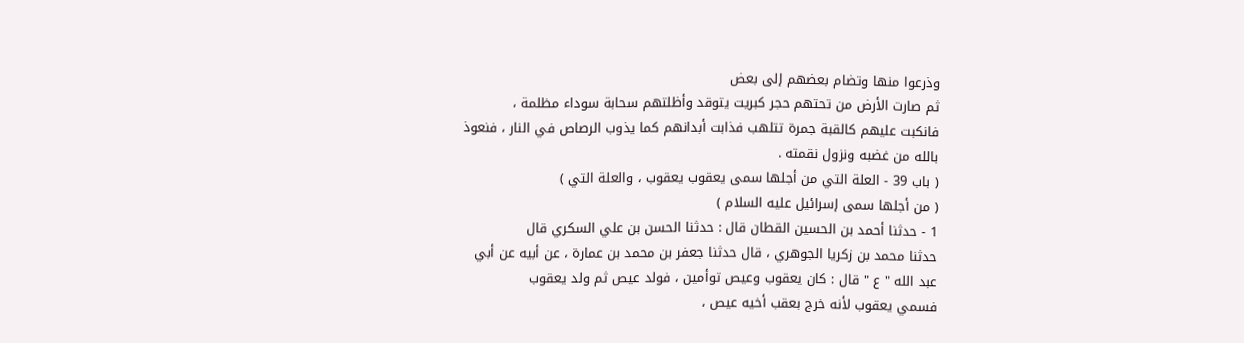وذرعوا منها وتضام بعضهم إلى بعض
ثم صارت الأرض من تحتهم حجر كبريت يتوقد وأظلتهم سحابة سوداء مظلمة ،
فانكبت عليهم كالقبة جمرة تتلهب فذابت أبدانهم كما يذوب الرصاص في النار ، فنعوذ
بالله من غضبه ونزول نقمته .
( باب 39 - العلة التي من أجلها سمى يعقوب يعقوب ، والعلة التي )
( من أجلها سمى إسرائيل عليه السلام )
1 - حدثنا أحمد بن الحسين القطان قال : حدثنا الحسن بن علي السكري قال
حدثنا محمد بن زكريا الجوهري ، قال حدثنا جعفر بن محمد بن عمارة ، عن أبيه عن أبي
عبد الله " ع " قال : كان يعقوب وعيص توأمين ، فولد عيص ثم ولد يعقوب
فسمي يعقوب لأنه خرج بعقب أخيه عيص ،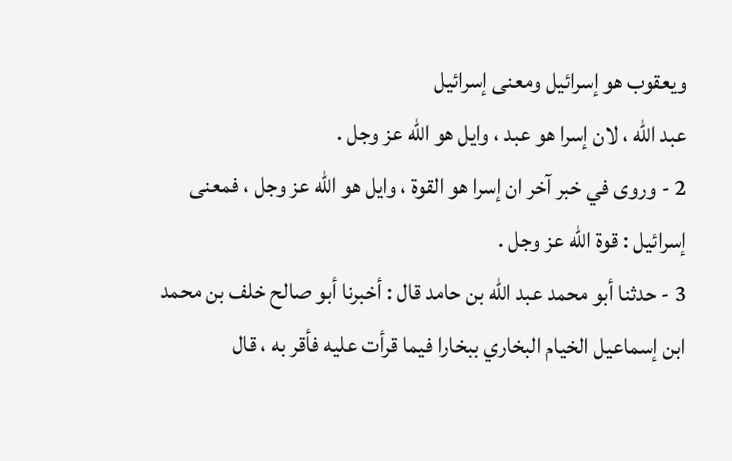ويعقوب هو إسرائيل ومعنى إسرائيل
عبد الله ، لان إسرا هو عبد ، وايل هو الله عز وجل .
2 - وروى في خبر آخر ان إسرا هو القوة ، وايل هو الله عز وجل ، فمعنى
إسرائيل : قوة الله عز وجل .
3 - حدثنا أبو محمد عبد الله بن حامد قال : أخبرنا أبو صالح خلف بن محمد
ابن إسماعيل الخيام البخاري ببخارا فيما قرأت عليه فأقر به ، قال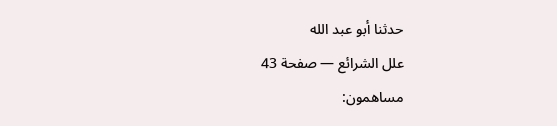حدثنا أبو عبد الله
علل الشرائع — صفحة 43
مساهمون: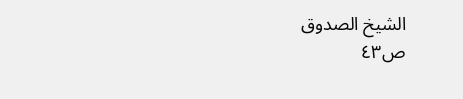الشيخ الصدوق
ص٤٣